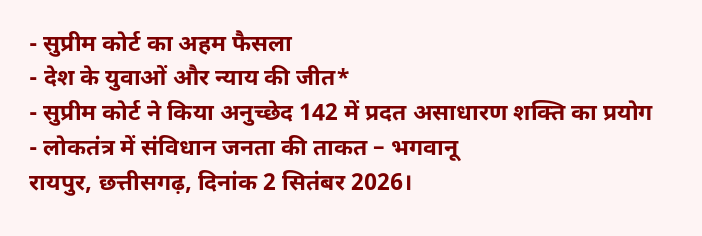- सुप्रीम कोर्ट का अहम फैसला
- देश के युवाओं और न्याय की जीत*
- सुप्रीम कोर्ट ने किया अनुच्छेद 142 में प्रदत असाधारण शक्ति का प्रयोग
- लोकतंत्र में संविधान जनता की ताकत – भगवानू
रायपुर, छत्तीसगढ़, दिनांक 2 सितंबर 2026।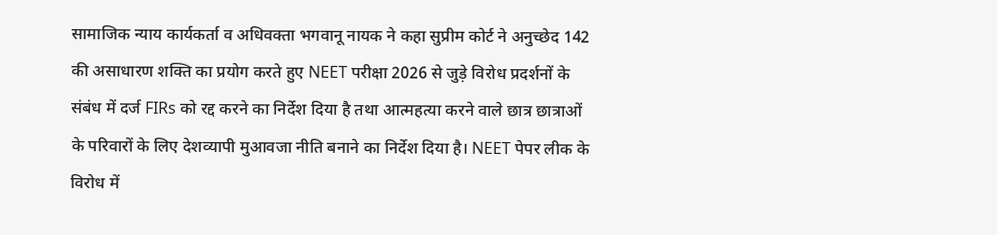सामाजिक न्याय कार्यकर्ता व अधिवक्ता भगवानू नायक ने कहा सुप्रीम कोर्ट ने अनुच्छेद 142 की असाधारण शक्ति का प्रयोग करते हुए NEET परीक्षा 2026 से जुड़े विरोध प्रदर्शनों के संबंध में दर्ज FIRs को रद्द करने का निर्देश दिया है तथा आत्महत्या करने वाले छात्र छात्राओं के परिवारों के लिए देशव्यापी मुआवजा नीति बनाने का निर्देश दिया है। NEET पेपर लीक के विरोध में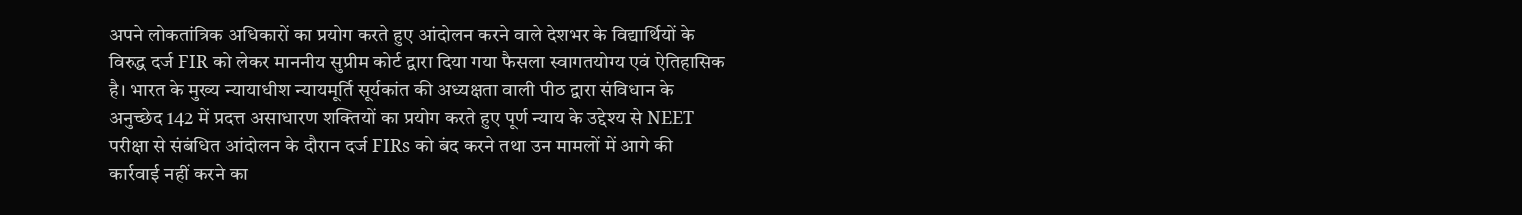अपने लोकतांत्रिक अधिकारों का प्रयोग करते हुए आंदोलन करने वाले देशभर के विद्यार्थियों के विरुद्ध दर्ज FIR को लेकर माननीय सुप्रीम कोर्ट द्वारा दिया गया फैसला स्वागतयोग्य एवं ऐतिहासिक है। भारत के मुख्य न्यायाधीश न्यायमूर्ति सूर्यकांत की अध्यक्षता वाली पीठ द्वारा संविधान के अनुच्छेद 142 में प्रदत्त असाधारण शक्तियों का प्रयोग करते हुए पूर्ण न्याय के उद्देश्य से NEET परीक्षा से संबंधित आंदोलन के दौरान दर्ज FIRs को बंद करने तथा उन मामलों में आगे की कार्रवाई नहीं करने का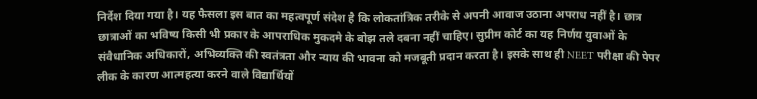निर्देश दिया गया है। यह फैसला इस बात का महत्वपूर्ण संदेश है कि लोकतांत्रिक तरीके से अपनी आवाज उठाना अपराध नहीं है। छात्र छात्राओं का भविष्य किसी भी प्रकार के आपराधिक मुकदमे के बोझ तले दबना नहीं चाहिए। सुप्रीम कोर्ट का यह निर्णय युवाओं के संवैधानिक अधिकारों, अभिव्यक्ति की स्वतंत्रता और न्याय की भावना को मजबूती प्रदान करता है। इसके साथ ही NEET परीक्षा की पेपर लीक के कारण आत्महत्या करने वाले विद्यार्थियों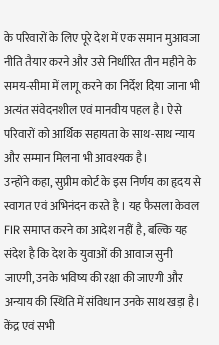के परिवारों के लिए पूरे देश में एक समान मुआवजा नीति तैयार करने और उसे निर्धारित तीन महीने के समय-सीमा में लागू करने का निर्देश दिया जाना भी अत्यंत संवेदनशील एवं मानवीय पहल है। ऐसे परिवारों को आर्थिक सहायता के साथ-साथ न्याय और सम्मान मिलना भी आवश्यक है।
उन्होंने कहा, सुप्रीम कोर्ट के इस निर्णय का हृदय से स्वागत एवं अभिनंदन करते है । यह फैसला केवल FIR समाप्त करने का आदेश नहीं है, बल्कि यह संदेश है कि देश के युवाओं की आवाज सुनी जाएगी, उनके भविष्य की रक्षा की जाएगी और अन्याय की स्थिति में संविधान उनके साथ खड़ा है। केंद्र एवं सभी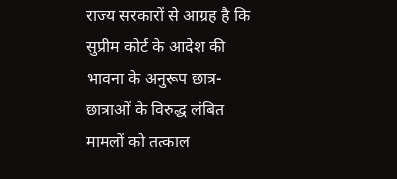राज्य सरकारों से आग्रह है कि सुप्रीम कोर्ट के आदेश की भावना के अनुरूप छात्र-छात्राओं के विरुद्ध लंबित मामलों को तत्काल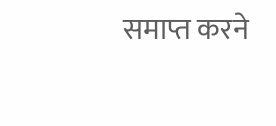समाप्त करने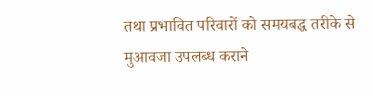तथा प्रभावित परिवारों को समयबद्ध तरीके से मुआवजा उपलब्ध कराने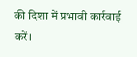की दिशा में प्रभावी कार्रवाई करें।